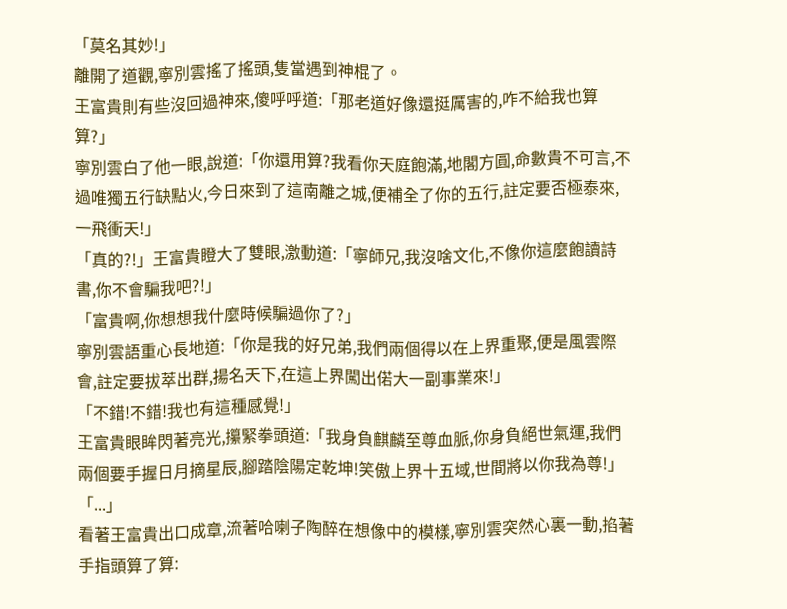「莫名其妙!」
離開了道觀,寧別雲搖了搖頭,隻當遇到神棍了。
王富貴則有些沒回過神來,傻呼呼道:「那老道好像還挺厲害的,咋不給我也算算?」
寧別雲白了他一眼,說道:「你還用算?我看你天庭飽滿,地閣方圓,命數貴不可言,不過唯獨五行缺點火,今日來到了這南離之城,便補全了你的五行,註定要否極泰來,一飛衝天!」
「真的?!」王富貴瞪大了雙眼,激動道:「寧師兄,我沒啥文化,不像你這麼飽讀詩書,你不會騙我吧?!」
「富貴啊,你想想我什麼時候騙過你了?」
寧別雲語重心長地道:「你是我的好兄弟,我們兩個得以在上界重聚,便是風雲際會,註定要拔萃出群,揚名天下,在這上界闖出偌大一副事業來!」
「不錯!不錯!我也有這種感覺!」
王富貴眼眸閃著亮光,攥緊拳頭道:「我身負麒麟至尊血脈,你身負絕世氣運,我們兩個要手握日月摘星辰,腳踏陰陽定乾坤!笑傲上界十五域,世間將以你我為尊!」
「...」
看著王富貴出口成章,流著哈喇子陶醉在想像中的模樣,寧別雲突然心裏一動,掐著手指頭算了算: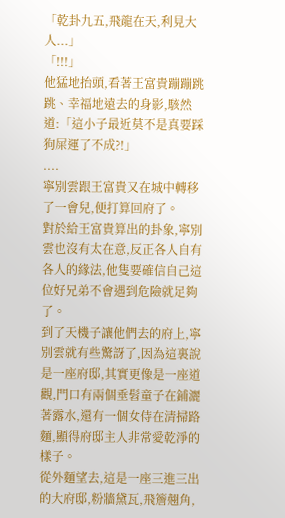「乾卦九五,飛龍在天,利見大人...」
「!!!」
他猛地抬頭,看著王富貴蹦蹦跳跳、幸福地遠去的身影,駭然道:「這小子最近莫不是真要踩狗屎運了不成?!」
....
寧別雲跟王富貴又在城中轉移了一會兒,便打算回府了。
對於給王富貴算出的卦象,寧別雲也沒有太在意,反正各人自有各人的緣法,他隻要確信自己這位好兄弟不會遇到危險就足夠了。
到了天機子讓他們去的府上,寧別雲就有些驚訝了,因為這裏說是一座府邸,其實更像是一座道觀,門口有兩個垂髫童子在鋪灑著露水,還有一個女侍在清掃路麵,顯得府邸主人非常愛乾淨的樣子。
從外麵望去,這是一座三進三出的大府邸,粉牆黛瓦,飛簷翹角,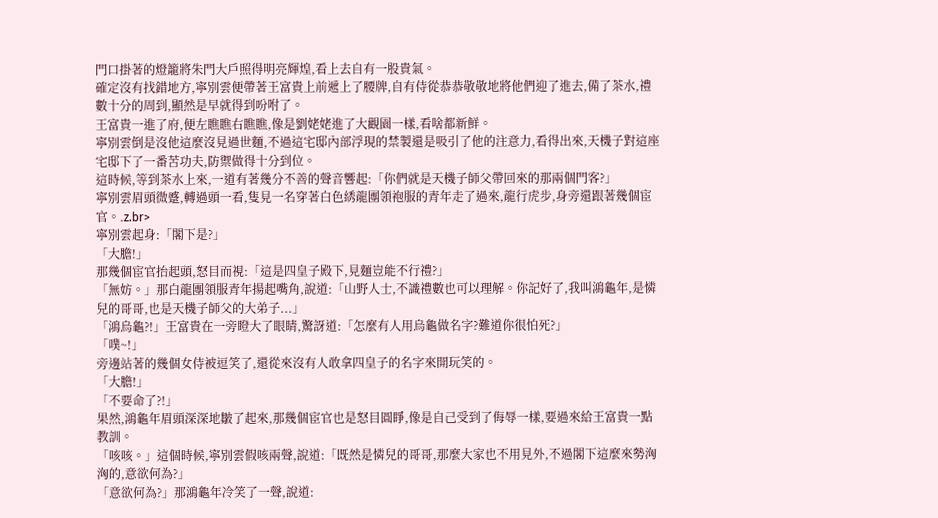門口掛著的燈籠將朱門大戶照得明亮輝煌,看上去自有一股貴氣。
確定沒有找錯地方,寧別雲便帶著王富貴上前遞上了腰牌,自有侍從恭恭敬敬地將他們迎了進去,備了茶水,禮數十分的周到,顯然是早就得到吩咐了。
王富貴一進了府,便左瞧瞧右瞧瞧,像是劉姥姥進了大觀園一樣,看啥都新鮮。
寧別雲倒是沒他這麼沒見過世麵,不過這宅邸內部浮現的禁製還是吸引了他的注意力,看得出來,天機子對這座宅邸下了一番苦功夫,防禦做得十分到位。
這時候,等到茶水上來,一道有著幾分不善的聲音響起:「你們就是天機子師父帶回來的那兩個門客?」
寧別雲眉頭微蹙,轉過頭一看,隻見一名穿著白色綉龍團領袍服的青年走了過來,龍行虎步,身旁還跟著幾個宦官。.z.br>
寧別雲起身:「閣下是?」
「大膽!」
那幾個宦官抬起頭,怒目而視:「這是四皇子殿下,見麵豈能不行禮?」
「無妨。」那白龍團領服青年揚起嘴角,說道:「山野人士,不識禮數也可以理解。你記好了,我叫鴻龜年,是憐兒的哥哥,也是天機子師父的大弟子...」
「鴻烏龜?!」王富貴在一旁瞪大了眼睛,驚訝道:「怎麼有人用烏龜做名字?難道你很怕死?」
「噗~!」
旁邊站著的幾個女侍被逗笑了,還從來沒有人敢拿四皇子的名字來開玩笑的。
「大膽!」
「不要命了?!」
果然,鴻龜年眉頭深深地皺了起來,那幾個宦官也是怒目圓睜,像是自己受到了侮辱一樣,要過來給王富貴一點教訓。
「咳咳。」這個時候,寧別雲假咳兩聲,說道:「既然是憐兒的哥哥,那麼大家也不用見外,不過閣下這麼來勢洶洶的,意欲何為?」
「意欲何為?」那鴻龜年冷笑了一聲,說道: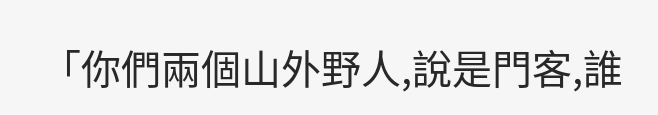「你們兩個山外野人,說是門客,誰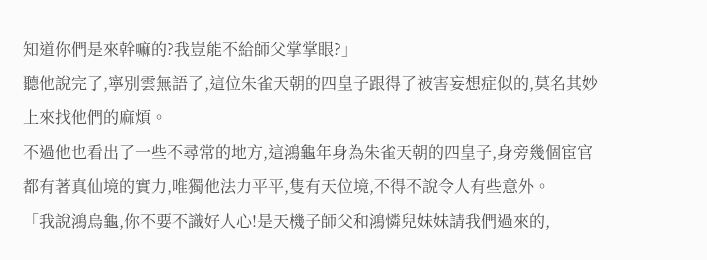知道你們是來幹嘛的?我豈能不給師父掌掌眼?」
聽他說完了,寧別雲無語了,這位朱雀天朝的四皇子跟得了被害妄想症似的,莫名其妙上來找他們的麻煩。
不過他也看出了一些不尋常的地方,這鴻龜年身為朱雀天朝的四皇子,身旁幾個宦官都有著真仙境的實力,唯獨他法力平平,隻有天位境,不得不說令人有些意外。
「我說鴻烏龜,你不要不識好人心!是天機子師父和鴻憐兒妹妹請我們過來的,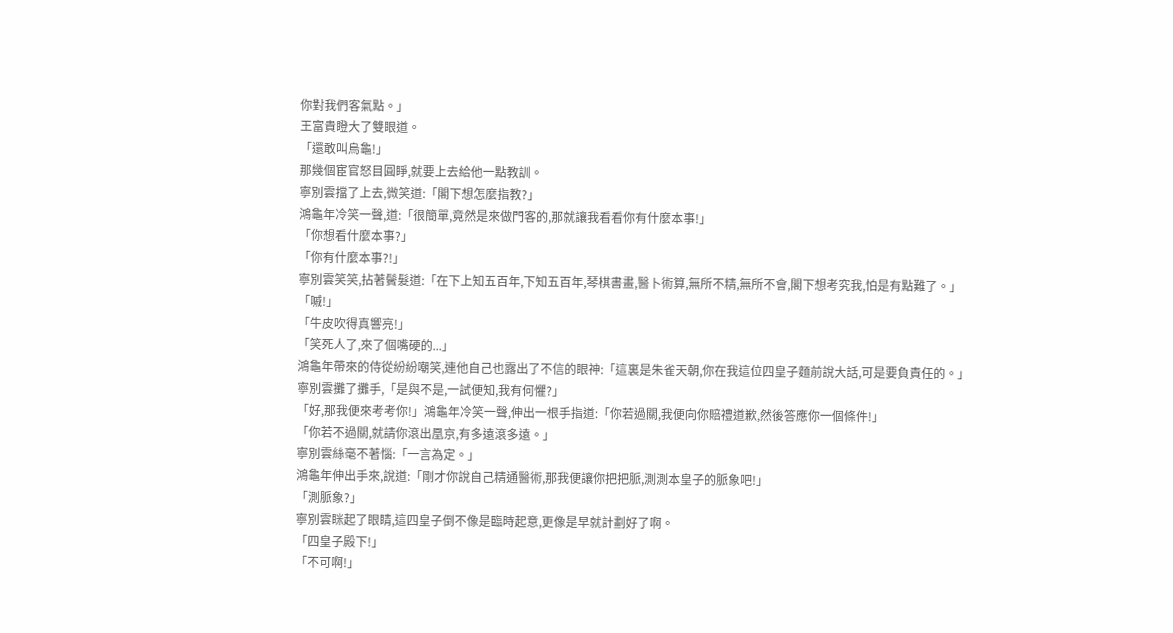你對我們客氣點。」
王富貴瞪大了雙眼道。
「還敢叫烏龜!」
那幾個宦官怒目圓睜,就要上去給他一點教訓。
寧別雲擋了上去,微笑道:「閣下想怎麼指教?」
鴻龜年冷笑一聲,道:「很簡單,竟然是來做門客的,那就讓我看看你有什麼本事!」
「你想看什麼本事?」
「你有什麼本事?!」
寧別雲笑笑,拈著鬢髮道:「在下上知五百年,下知五百年,琴棋書畫,醫卜術算,無所不精,無所不會,閣下想考究我,怕是有點難了。」
「嘁!」
「牛皮吹得真響亮!」
「笑死人了,來了個嘴硬的...」
鴻龜年帶來的侍從紛紛嘲笑,連他自己也露出了不信的眼神:「這裏是朱雀天朝,你在我這位四皇子麵前說大話,可是要負責任的。」
寧別雲攤了攤手,「是與不是,一試便知,我有何懼?」
「好,那我便來考考你!」鴻龜年冷笑一聲,伸出一根手指道:「你若過關,我便向你賠禮道歉,然後答應你一個條件!」
「你若不過關,就請你滾出凰京,有多遠滾多遠。」
寧別雲絲毫不著惱:「一言為定。」
鴻龜年伸出手來,說道:「剛才你說自己精通醫術,那我便讓你把把脈,測測本皇子的脈象吧!」
「測脈象?」
寧別雲眯起了眼睛,這四皇子倒不像是臨時起意,更像是早就計劃好了啊。
「四皇子殿下!」
「不可啊!」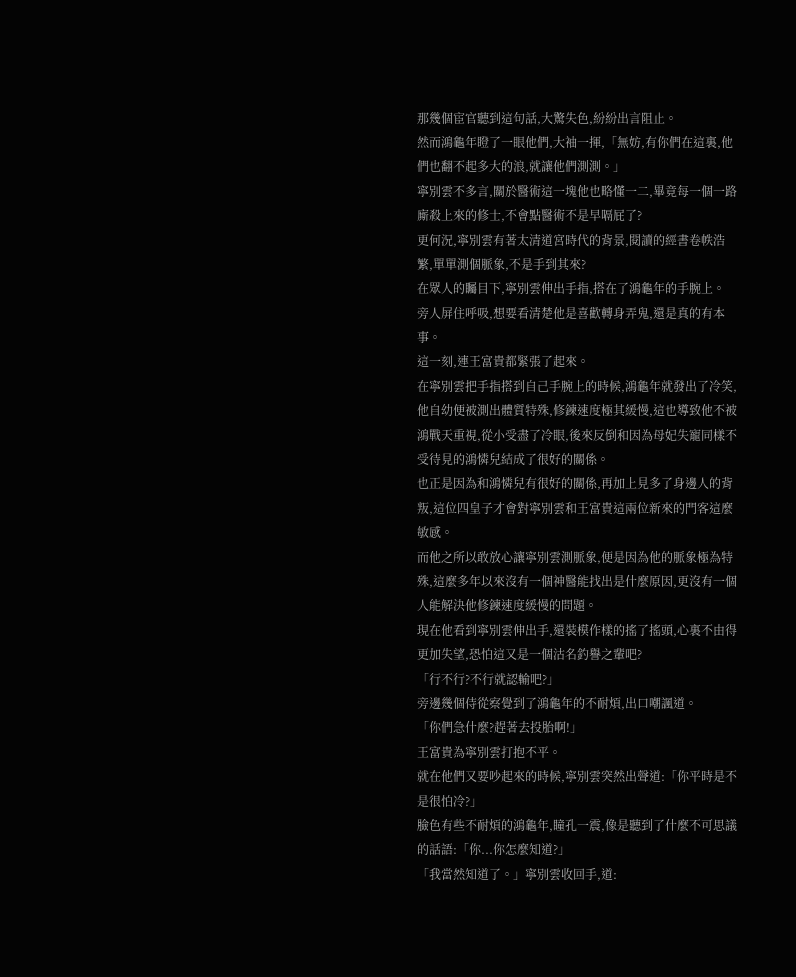那幾個宦官聽到這句話,大驚失色,紛紛出言阻止。
然而鴻龜年瞪了一眼他們,大袖一揮,「無妨,有你們在這裏,他們也翻不起多大的浪,就讓他們測測。」
寧別雲不多言,關於醫術這一塊他也略懂一二,畢竟每一個一路廝殺上來的修士,不會點醫術不是早嗝屁了?
更何況,寧別雲有著太清道宮時代的背景,閱讀的經書卷帙浩繁,單單測個脈象,不是手到其來?
在眾人的矚目下,寧別雲伸出手指,搭在了鴻龜年的手腕上。
旁人屏住呼吸,想要看清楚他是喜歡轉身弄鬼,還是真的有本事。
這一刻,連王富貴都緊張了起來。
在寧別雲把手指搭到自己手腕上的時候,鴻龜年就發出了冷笑,他自幼便被測出體質特殊,修鍊速度極其緩慢,這也導致他不被鴻戰天重視,從小受盡了冷眼,後來反倒和因為母妃失寵同樣不受待見的鴻憐兒結成了很好的關係。
也正是因為和鴻憐兒有很好的關係,再加上見多了身邊人的背叛,這位四皇子才會對寧別雲和王富貴這兩位新來的門客這麼敏感。
而他之所以敢放心讓寧別雲測脈象,便是因為他的脈象極為特殊,這麼多年以來沒有一個神醫能找出是什麼原因,更沒有一個人能解決他修鍊速度緩慢的問題。
現在他看到寧別雲伸出手,還裝模作樣的搖了搖頭,心裏不由得更加失望,恐怕這又是一個沽名釣譽之輩吧?
「行不行?不行就認輸吧?」
旁邊幾個侍從察覺到了鴻龜年的不耐煩,出口嘲諷道。
「你們急什麼?趕著去投胎啊!」
王富貴為寧別雲打抱不平。
就在他們又要吵起來的時候,寧別雲突然出聲道:「你平時是不是很怕冷?」
臉色有些不耐煩的鴻龜年,瞳孔一震,像是聽到了什麼不可思議的話語:「你...你怎麼知道?」
「我當然知道了。」寧別雲收回手,道: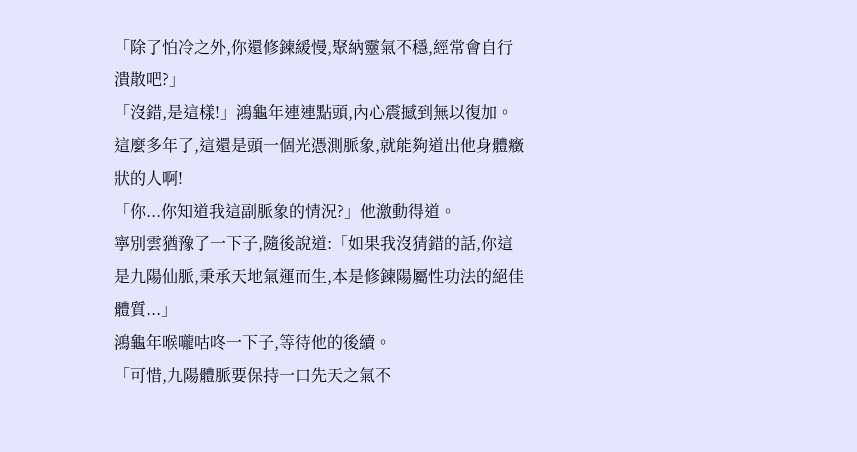「除了怕冷之外,你還修鍊緩慢,聚納靈氣不穩,經常會自行潰散吧?」
「沒錯,是這樣!」鴻龜年連連點頭,內心震撼到無以復加。
這麼多年了,這還是頭一個光憑測脈象,就能夠道出他身體癥狀的人啊!
「你...你知道我這副脈象的情況?」他激動得道。
寧別雲猶豫了一下子,隨後說道:「如果我沒猜錯的話,你這是九陽仙脈,秉承天地氣運而生,本是修鍊陽屬性功法的絕佳體質...」
鴻龜年喉嚨咕咚一下子,等待他的後續。
「可惜,九陽體脈要保持一口先天之氣不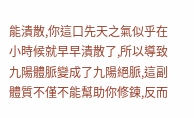能潰散,你這口先天之氣似乎在小時候就早早潰散了,所以導致九陽體脈變成了九陽絕脈,這副體質不僅不能幫助你修鍊,反而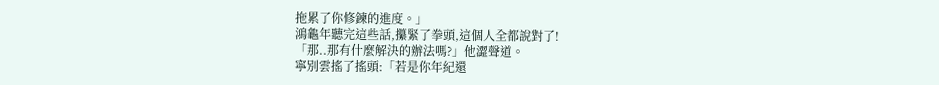拖累了你修鍊的進度。」
鴻龜年聽完這些話,攥緊了拳頭,這個人全都說對了!
「那..那有什麼解決的辦法嗎?」他澀聲道。
寧別雲搖了搖頭:「若是你年紀還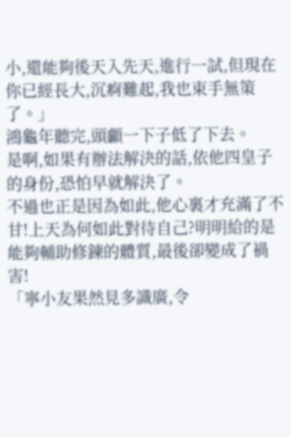小,還能夠後天入先天,進行一試,但現在你已經長大,沉痾難起,我也束手無策了。」
鴻龜年聽完,頭顱一下子低了下去。
是啊,如果有辦法解決的話,依他四皇子的身份,恐怕早就解決了。
不過也正是因為如此,他心裏才充滿了不甘!上天為何如此對待自己?明明給的是能夠輔助修鍊的體質,最後卻變成了禍害!
「寧小友果然見多識廣,令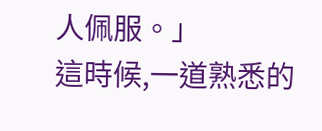人佩服。」
這時候,一道熟悉的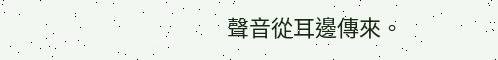聲音從耳邊傳來。